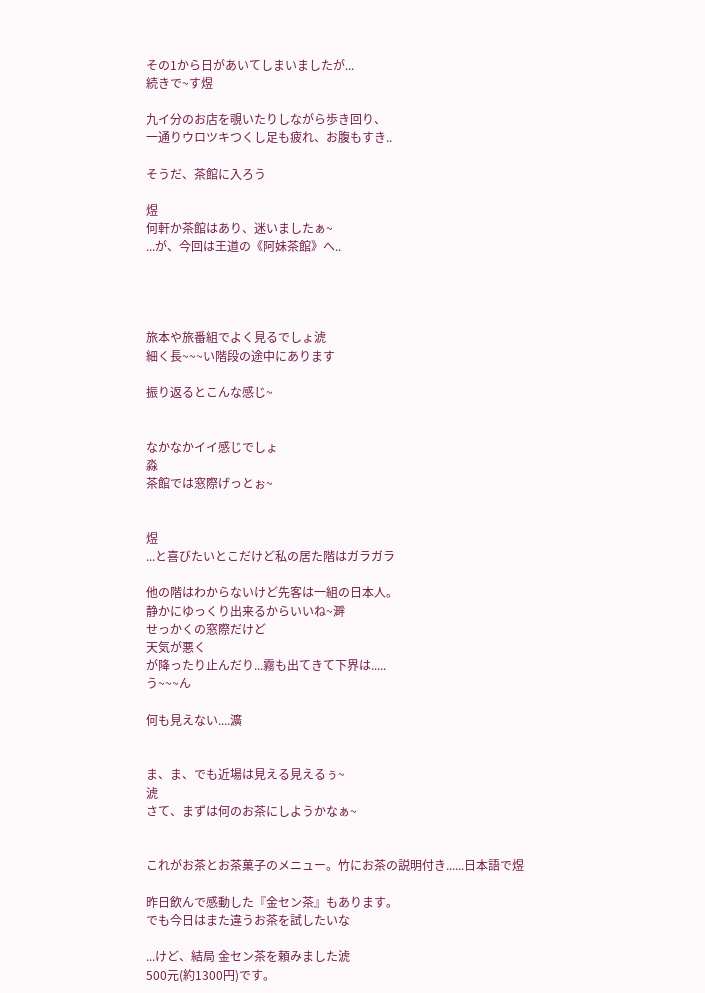その1から日があいてしまいましたが...
続きで~す煜

九イ分のお店を覗いたりしながら歩き回り、
一通りウロツキつくし足も疲れ、お腹もすき..

そうだ、茶館に入ろう

煜
何軒か茶館はあり、迷いましたぁ~
...が、今回は王道の《阿妹茶館》へ..




旅本や旅番組でよく見るでしょ淲
細く長~~~い階段の途中にあります

振り返るとこんな感じ~


なかなかイイ感じでしょ
淼
茶館では窓際げっとぉ~


煜
...と喜びたいとこだけど私の居た階はガラガラ

他の階はわからないけど先客は一組の日本人。
静かにゆっくり出来るからいいね~溿
せっかくの窓際だけど
天気が悪く
が降ったり止んだり...霧も出てきて下界は.....
う~~~ん

何も見えない....瀇


ま、ま、でも近場は見える見えるぅ~
淲
さて、まずは何のお茶にしようかなぁ~


これがお茶とお茶菓子のメニュー。竹にお茶の説明付き......日本語で煜

昨日飲んで感動した『金セン茶』もあります。
でも今日はまた違うお茶を試したいな

...けど、結局 金セン茶を頼みました淲
500元(約1300円)です。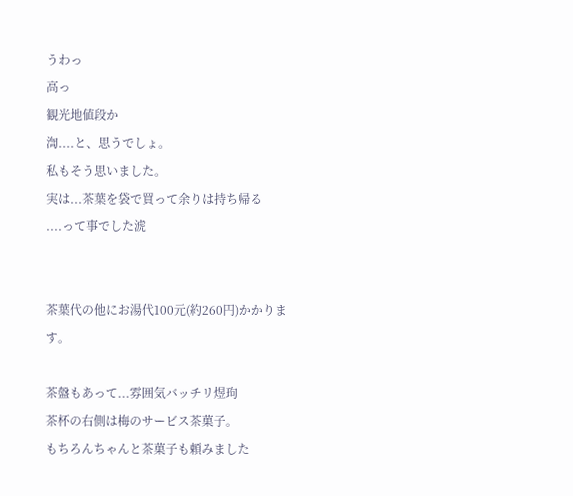うわっ
高っ
観光地値段か
渹....と、思うでしょ。
私もそう思いました。
実は...茶葉を袋で買って余りは持ち帰る
....って事でした淲


茶葉代の他にお湯代100元(約260円)かかります。

茶盤もあって...雰囲気バッチリ煜玽
茶杯の右側は梅のサービス茶菓子。
もちろんちゃんと茶菓子も頼みました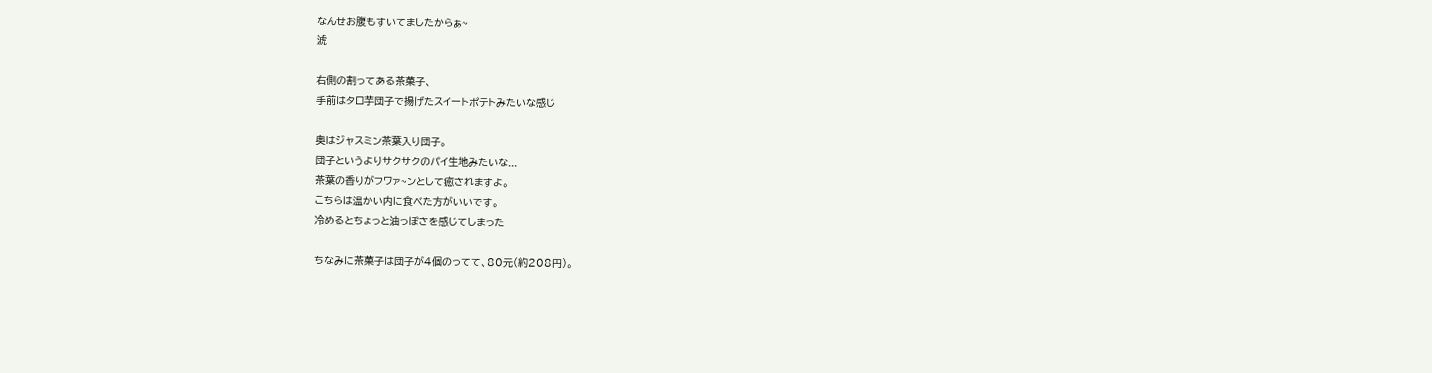なんせお腹もすいてましたからぁ~
淲

右側の割ってある茶菓子、
手前はタロ芋団子で揚げたスイートポテトみたいな感じ

奥はジャスミン茶葉入り団子。
団子というよりサクサクのパイ生地みたいな...
茶葉の香りがフワァ~ンとして癒されますよ。
こちらは温かい内に食べた方がいいです。
冷めるとちょっと油っぽさを感じてしまった

ちなみに茶菓子は団子が4個のってて、80元(約208円)。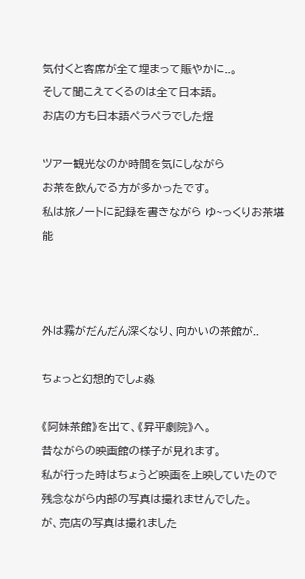気付くと客席が全て埋まって賑やかに..。
そして聞こえてくるのは全て日本語。
お店の方も日本語ペラペラでした煜

ツアー観光なのか時間を気にしながら
お茶を飲んでる方が多かったです。
私は旅ノートに記録を書きながら ゆ~っくりお茶堪能



外は霧がだんだん深くなり、向かいの茶館が..

ちょっと幻想的でしょ淼

《阿妹茶館》を出て、《昇平劇院》へ。
昔ながらの映画館の様子が見れます。
私が行った時はちょうど映画を上映していたので
残念ながら内部の写真は撮れませんでした。
が、売店の写真は撮れました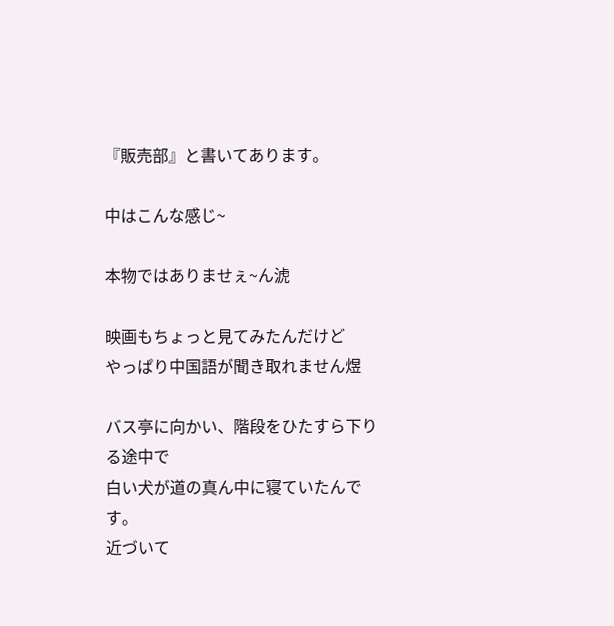『販売部』と書いてあります。

中はこんな感じ~

本物ではありませぇ~ん淲

映画もちょっと見てみたんだけど
やっぱり中国語が聞き取れません煜

バス亭に向かい、階段をひたすら下りる途中で
白い犬が道の真ん中に寝ていたんです。
近づいて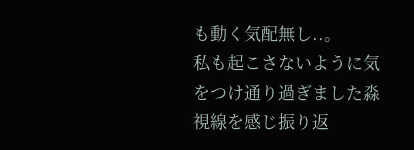も動く気配無し..。
私も起こさないように気をつけ通り過ぎました淼
視線を感じ振り返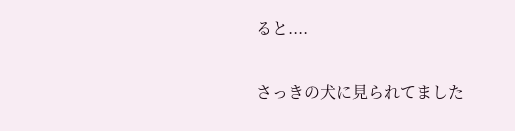ると....

さっきの犬に見られてました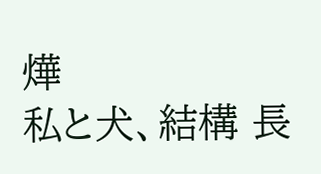燁
私と犬、結構 長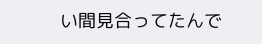い間見合ってたんで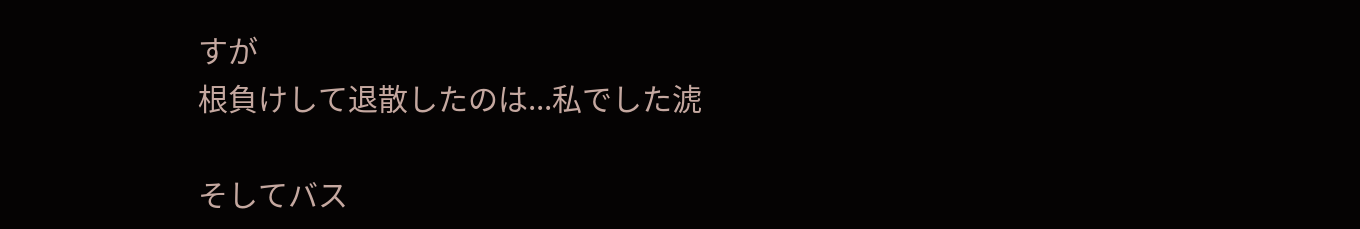すが
根負けして退散したのは...私でした淲

そしてバス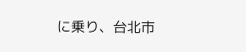に乗り、台北市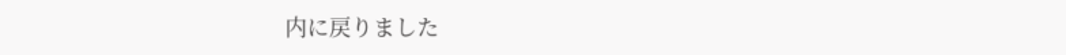内に戻りました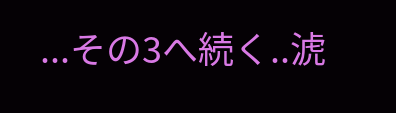...その3へ続く..淲